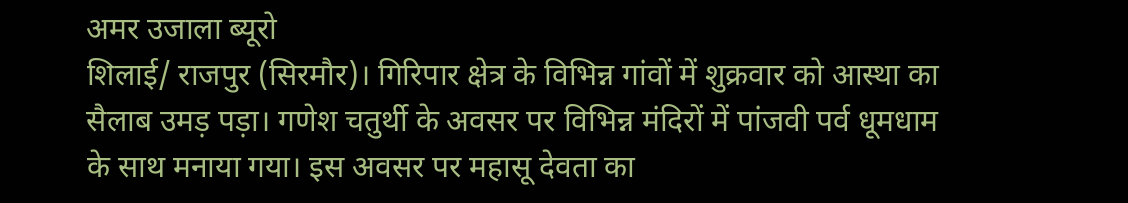अमर उजाला ब्यूरो
शिलाई/ राजपुर (सिरमौर)। गिरिपार क्षेत्र के विभिन्न गांवों में शुक्रवार को आस्था का सैलाब उमड़ पड़ा। गणेश चतुर्थी के अवसर पर विभिन्न मंदिरों में पांजवी पर्व धूमधाम के साथ मनाया गया। इस अवसर पर महासू देवता का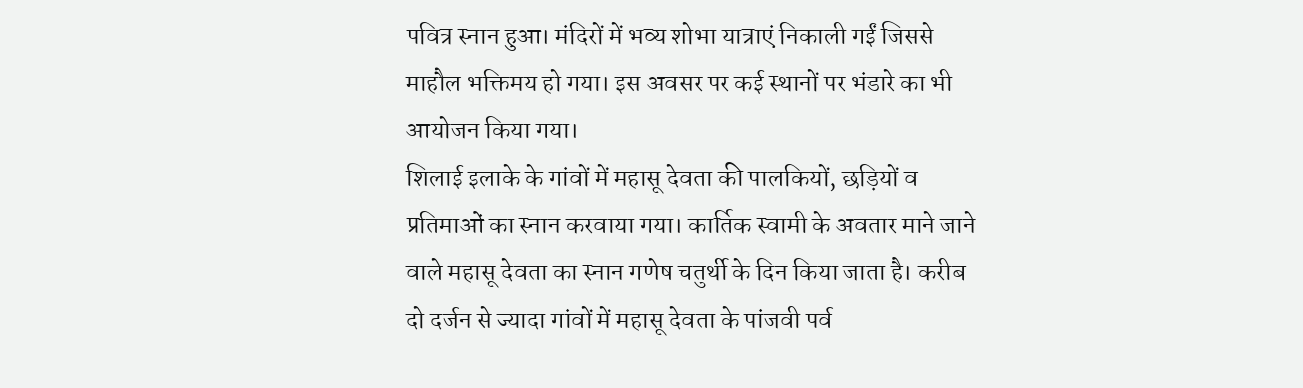पवित्र स्नान हुआ। मंदिरों में भव्य शोभा यात्राएं निकाली गईं जिससे माहौल भक्तिमय हो गया। इस अवसर पर कई स्थानों पर भंडारे का भी आयोजन किया गया।
शिलाई इलाके के गांवों में महासू देवता की पालकियों, छड़ियों व प्रतिमाओं का स्नान करवाया गया। कार्तिक स्वामी के अवतार माने जाने वाले महासू देवता का स्नान गणेष चतुर्थी के दिन किया जाता है। करीब दो दर्जन से ज्यादा गांवों में महासू देवता के पांजवी पर्व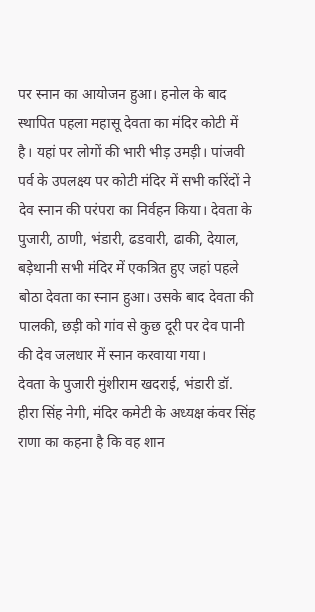पर स्नान का आयोजन हुआ। हनोल के बाद स्थापित पहला महासू देवता का मंदिर कोटी में है। यहां पर लोगों की भारी भीड़ उमड़ी। पांजवी पर्व के उपलक्ष्य पर कोटी मंदिर में सभी करिंदों ने देव स्नान की परंपरा का निर्वहन किया। देवता के पुजारी, ठाणी, भंडारी, ढडवारी, ढाकी, देयाल, बड़ेथानी सभी मंदिर में एकत्रित हुए जहां पहले बोठा देवता का स्नान हुआ। उसके बाद देवता की पालकी, छड़ी को गांव से कुछ दूरी पर देव पानी की देव जलधार में स्नान करवाया गया।
देवता के पुजारी मुंशीराम खदराई, भंडारी डॉ. हीरा सिंह नेगी, मंदिर कमेटी के अध्यक्ष कंवर सिंह राणा का कहना है कि वह शान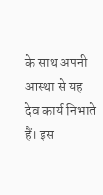के साथ अपनी आस्था से यह देव कार्य निभाते हैं। इस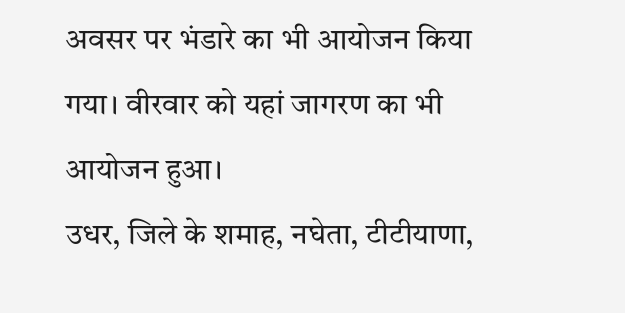अवसर पर भंडारे का भी आयोजन किया गया। वीरवार को यहां जागरण का भी आयोजन हुआ।
उधर, जिले के शमाह, नघेता, टीटीयाणा,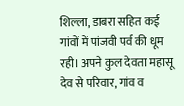शिल्ला, डाबरा सहित कई गांवों में पांजवी पर्व की धूम रही। अपने कुल देवता महासू देव से परिवार, गांव व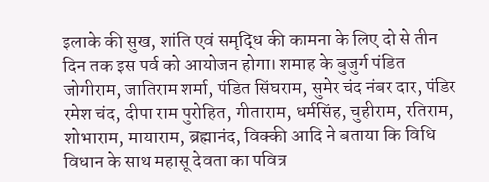इलाके की सुख, शांति एवं समृद्धि की कामना के लिए दो से तीन दिन तक इस पर्व को आयोजन होगा। शमाह के बुजुर्ग पंडित जोगीराम, जातिराम शर्मा, पंडित सिंघराम, सुमेर चंद नंबर दार, पंडिर रमेश चंद, दीपा राम पुरोहित, गीताराम, धर्मसिंह, चुहीराम, रतिराम, शोभाराम, मायाराम, ब्रह्मानंद, विक्की आदि ने बताया कि विधि विधान के साथ महासू देवता का पवित्र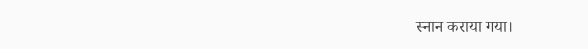स्नान कराया गया।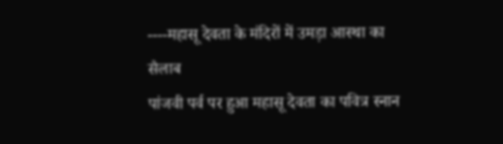----महासू देवता के मंदिरों में उमड़ा आस्था का सैलाब
पांजवी पर्व पर हुआ महासू देवता का पवित्र स्नान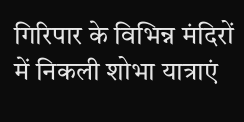गिरिपार के विभिन्न मंदिरों में निकली शोभा यात्राएं